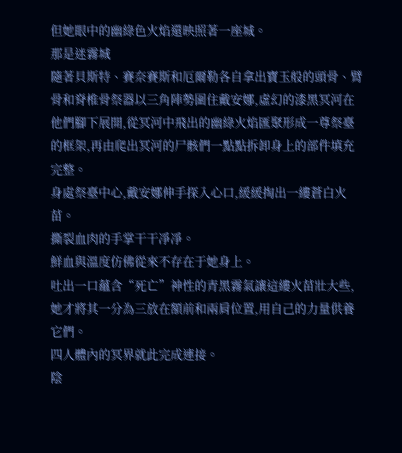但她眼中的幽綠色火焰還映照著一座城。
那是迷霧城
隨著貝斯特、賽奈賽斯和厄爾勒各自拿出寶玉般的頭骨、臂骨和脊椎骨祭器以三角陣勢圍住戴安娜,虛幻的漆黑冥河在他們腳下展開,從冥河中飛出的幽綠火焰匯聚形成一尊祭臺的框架,再由爬出冥河的尸骸們一點點拆卸身上的部件填充完整。
身處祭臺中心,戴安娜伸手探入心口,緩緩掏出一縷蒼白火苗。
撕裂血肉的手掌干干凈凈。
鮮血與溫度仿佛從來不存在于她身上。
吐出一口蘊含“死亡”神性的青黑霧氣讓這縷火苗壯大些,她才將其一分為三放在額前和兩肩位置,用自己的力量供養它們。
四人體內的冥界就此完成連接。
陰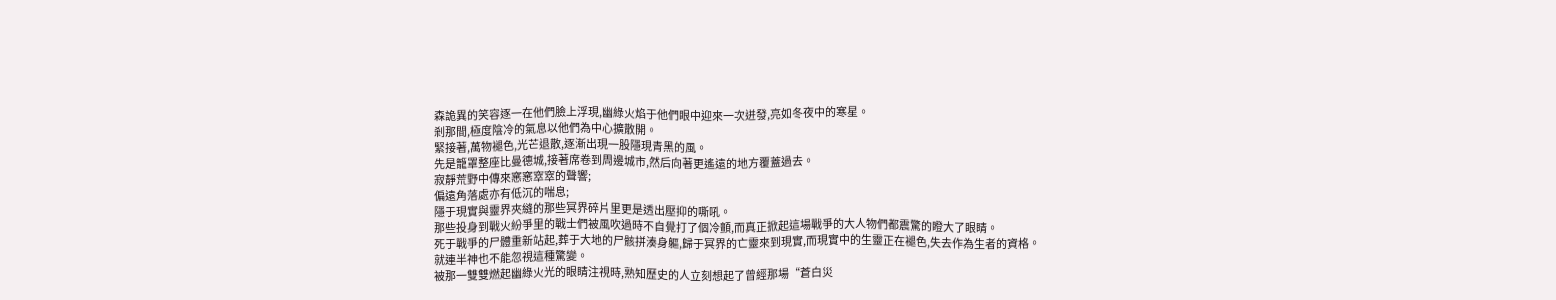森詭異的笑容逐一在他們臉上浮現,幽綠火焰于他們眼中迎來一次迸發,亮如冬夜中的寒星。
剎那間,極度陰冷的氣息以他們為中心擴散開。
緊接著,萬物褪色,光芒退散,逐漸出現一股隱現青黑的風。
先是籠罩整座比曼德城,接著席卷到周邊城市,然后向著更遙遠的地方覆蓋過去。
寂靜荒野中傳來窸窸窣窣的聲響;
偏遠角落處亦有低沉的喘息;
隱于現實與靈界夾縫的那些冥界碎片里更是透出壓抑的嘶吼。
那些投身到戰火紛爭里的戰士們被風吹過時不自覺打了個冷顫,而真正掀起這場戰爭的大人物們都震驚的瞪大了眼睛。
死于戰爭的尸體重新站起,葬于大地的尸骸拼湊身軀,歸于冥界的亡靈來到現實,而現實中的生靈正在褪色,失去作為生者的資格。
就連半神也不能忽視這種驚變。
被那一雙雙燃起幽綠火光的眼睛注視時,熟知歷史的人立刻想起了曾經那場“蒼白災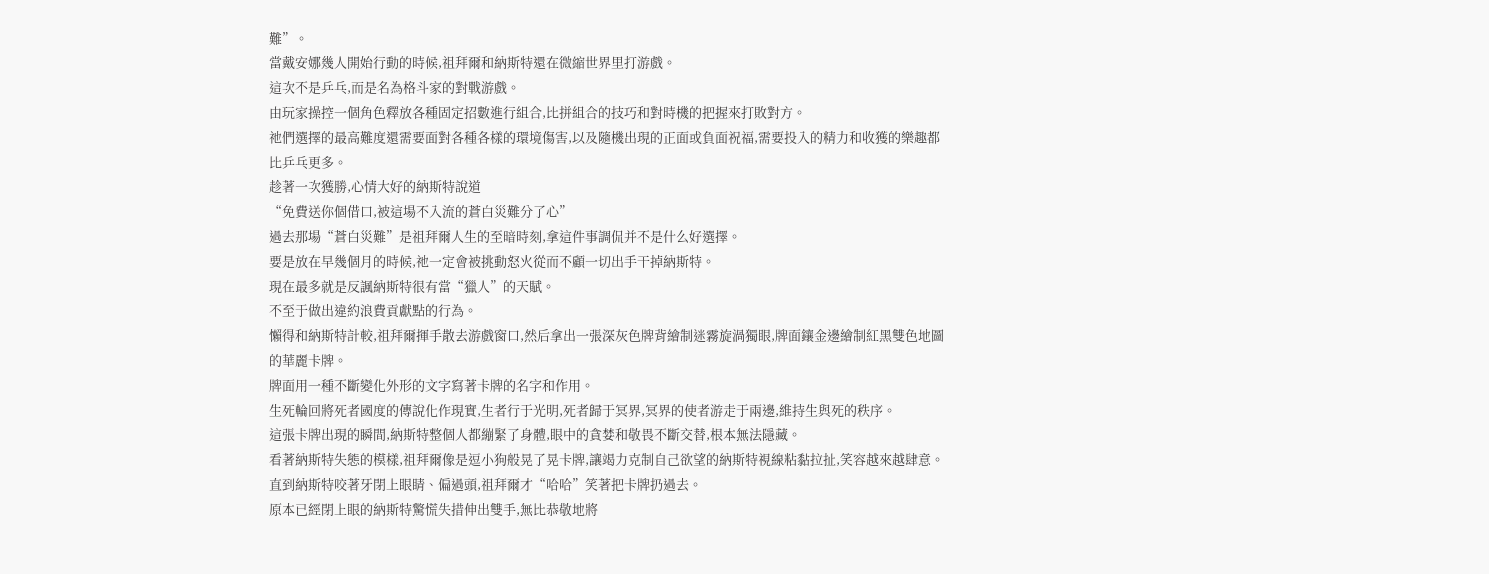難”。
當戴安娜幾人開始行動的時候,祖拜爾和納斯特還在微縮世界里打游戲。
這次不是乒乓,而是名為格斗家的對戰游戲。
由玩家操控一個角色釋放各種固定招數進行組合,比拼組合的技巧和對時機的把握來打敗對方。
祂們選擇的最高難度還需要面對各種各樣的環境傷害,以及隨機出現的正面或負面祝福,需要投入的精力和收獲的樂趣都比乒乓更多。
趁著一次獲勝,心情大好的納斯特說道
“免費送你個借口,被這場不入流的蒼白災難分了心”
過去那場“蒼白災難”是祖拜爾人生的至暗時刻,拿這件事調侃并不是什么好選擇。
要是放在早幾個月的時候,祂一定會被挑動怒火從而不顧一切出手干掉納斯特。
現在最多就是反諷納斯特很有當“獵人”的天賦。
不至于做出違約浪費貢獻點的行為。
懶得和納斯特計較,祖拜爾揮手散去游戲窗口,然后拿出一張深灰色牌背繪制迷霧旋渦獨眼,牌面鑲金邊繪制紅黑雙色地圖的華麗卡牌。
牌面用一種不斷變化外形的文字寫著卡牌的名字和作用。
生死輪回將死者國度的傳說化作現實,生者行于光明,死者歸于冥界,冥界的使者游走于兩邊,維持生與死的秩序。
這張卡牌出現的瞬間,納斯特整個人都繃緊了身體,眼中的貪婪和敬畏不斷交替,根本無法隱藏。
看著納斯特失態的模樣,祖拜爾像是逗小狗般晃了晃卡牌,讓竭力克制自己欲望的納斯特視線粘黏拉扯,笑容越來越肆意。
直到納斯特咬著牙閉上眼睛、偏過頭,祖拜爾才“哈哈”笑著把卡牌扔過去。
原本已經閉上眼的納斯特驚慌失措伸出雙手,無比恭敬地將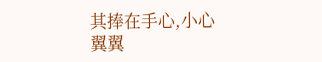其捧在手心,小心翼翼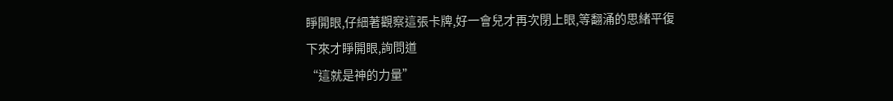睜開眼,仔細著觀察這張卡牌,好一會兒才再次閉上眼,等翻涌的思緒平復下來才睜開眼,詢問道
“這就是神的力量”